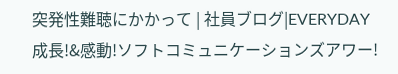突発性難聴にかかって | 社員ブログ|EVERYDAY成長!&感動!ソフトコミュニケーションズアワー!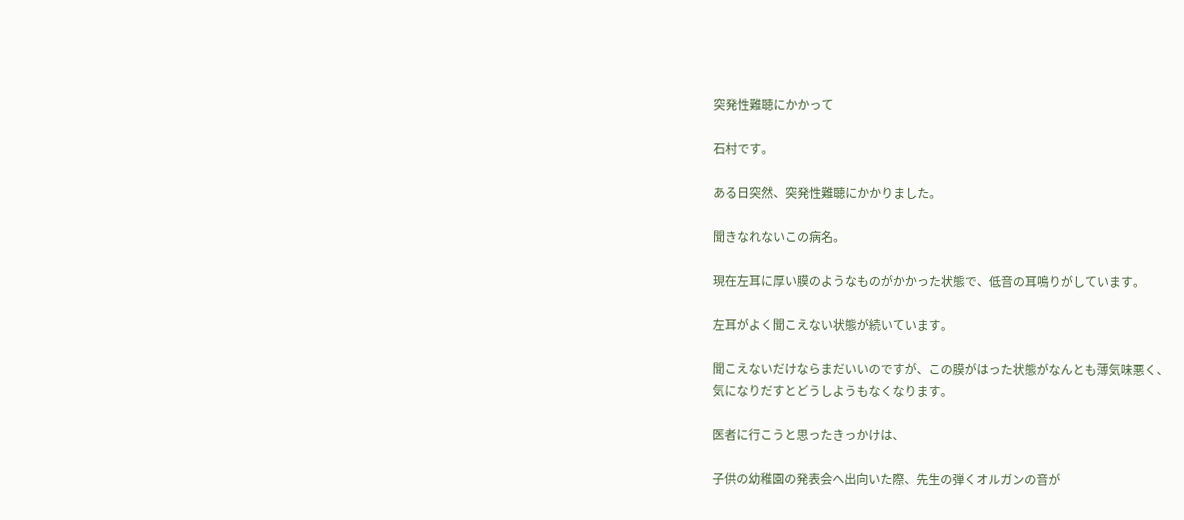突発性難聴にかかって

石村です。

ある日突然、突発性難聴にかかりました。

聞きなれないこの病名。

現在左耳に厚い膜のようなものがかかった状態で、低音の耳鳴りがしています。

左耳がよく聞こえない状態が続いています。

聞こえないだけならまだいいのですが、この膜がはった状態がなんとも薄気味悪く、
気になりだすとどうしようもなくなります。

医者に行こうと思ったきっかけは、

子供の幼稚園の発表会へ出向いた際、先生の弾くオルガンの音が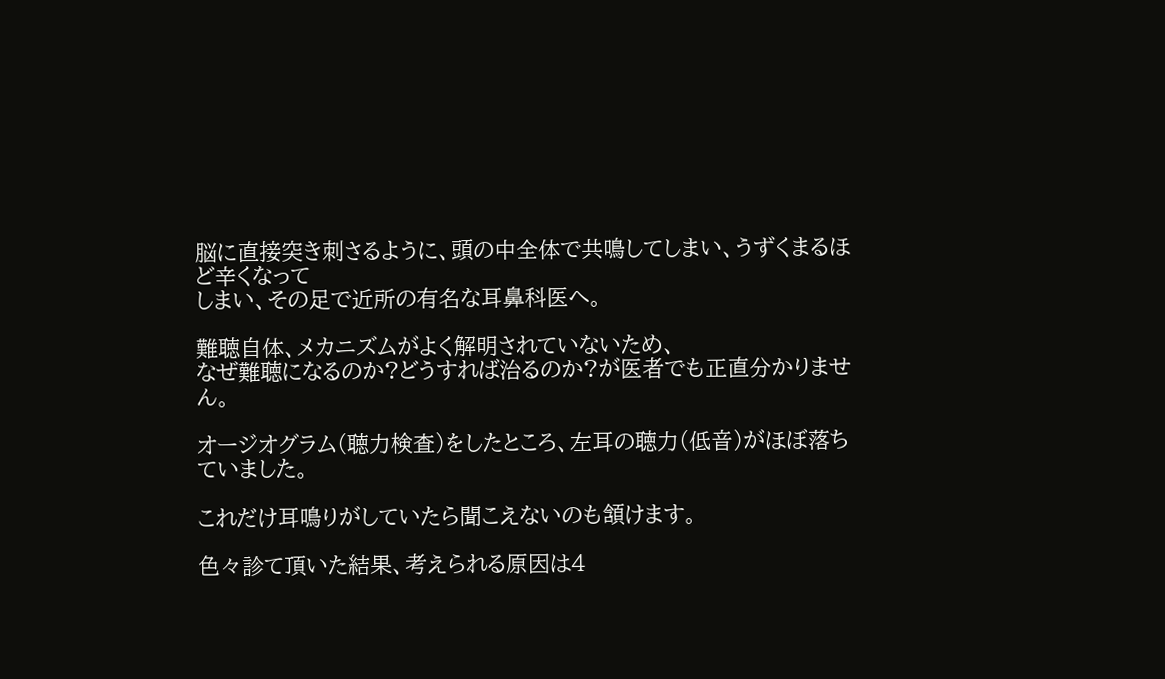脳に直接突き刺さるように、頭の中全体で共鳴してしまい、うずくまるほど辛くなって
しまい、その足で近所の有名な耳鼻科医へ。

難聴自体、メカニズムがよく解明されていないため、
なぜ難聴になるのか?どうすれば治るのか?が医者でも正直分かりません。

オージオグラム(聴力検査)をしたところ、左耳の聴力(低音)がほぼ落ちていました。

これだけ耳鳴りがしていたら聞こえないのも頷けます。

色々診て頂いた結果、考えられる原因は4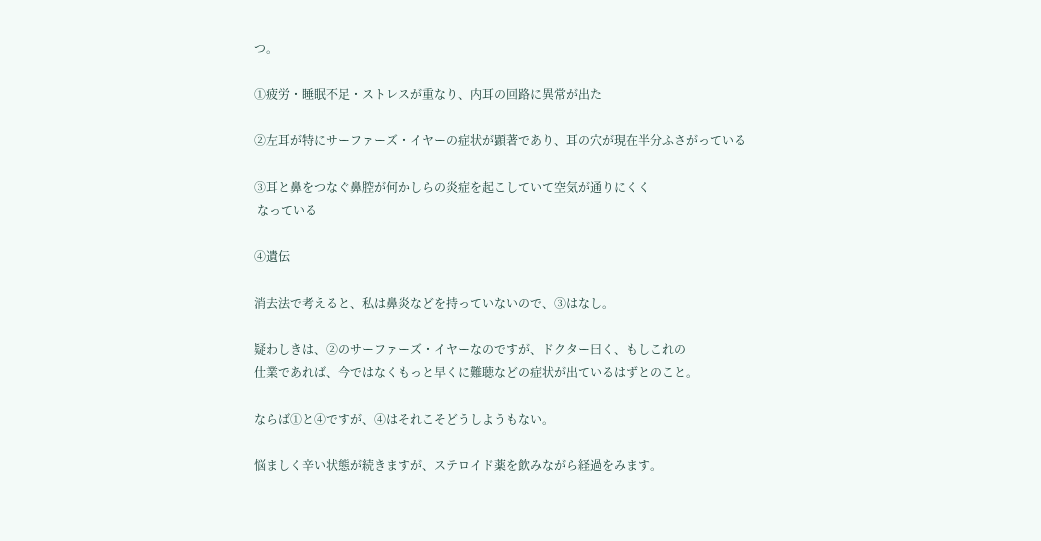つ。

①疲労・睡眠不足・ストレスが重なり、内耳の回路に異常が出た

②左耳が特にサーファーズ・イヤーの症状が顕著であり、耳の穴が現在半分ふさがっている

③耳と鼻をつなぐ鼻腔が何かしらの炎症を起こしていて空気が通りにくく
 なっている

④遺伝

消去法で考えると、私は鼻炎などを持っていないので、③はなし。

疑わしきは、②のサーファーズ・イヤーなのですが、ドクター曰く、もしこれの
仕業であれば、今ではなくもっと早くに難聴などの症状が出ているはずとのこと。

ならば①と④ですが、④はそれこそどうしようもない。

悩ましく辛い状態が続きますが、ステロイド薬を飲みながら経過をみます。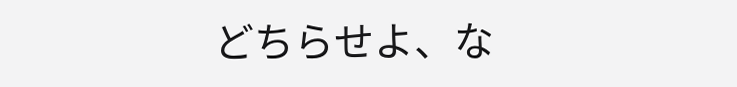どちらせよ、な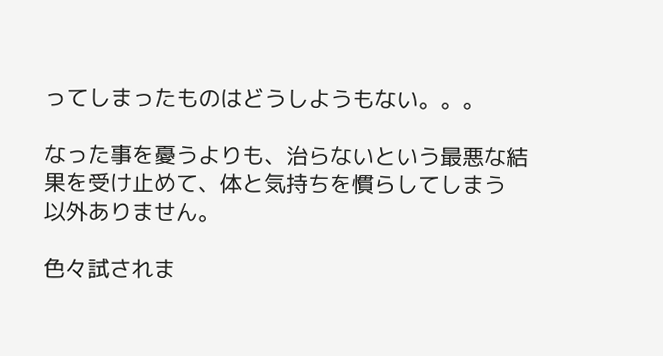ってしまったものはどうしようもない。。。

なった事を憂うよりも、治らないという最悪な結果を受け止めて、体と気持ちを慣らしてしまう
以外ありません。

色々試されま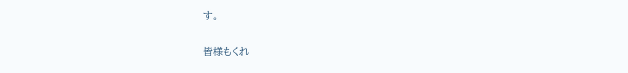す。

皆様もくれ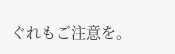ぐれもご注意を。